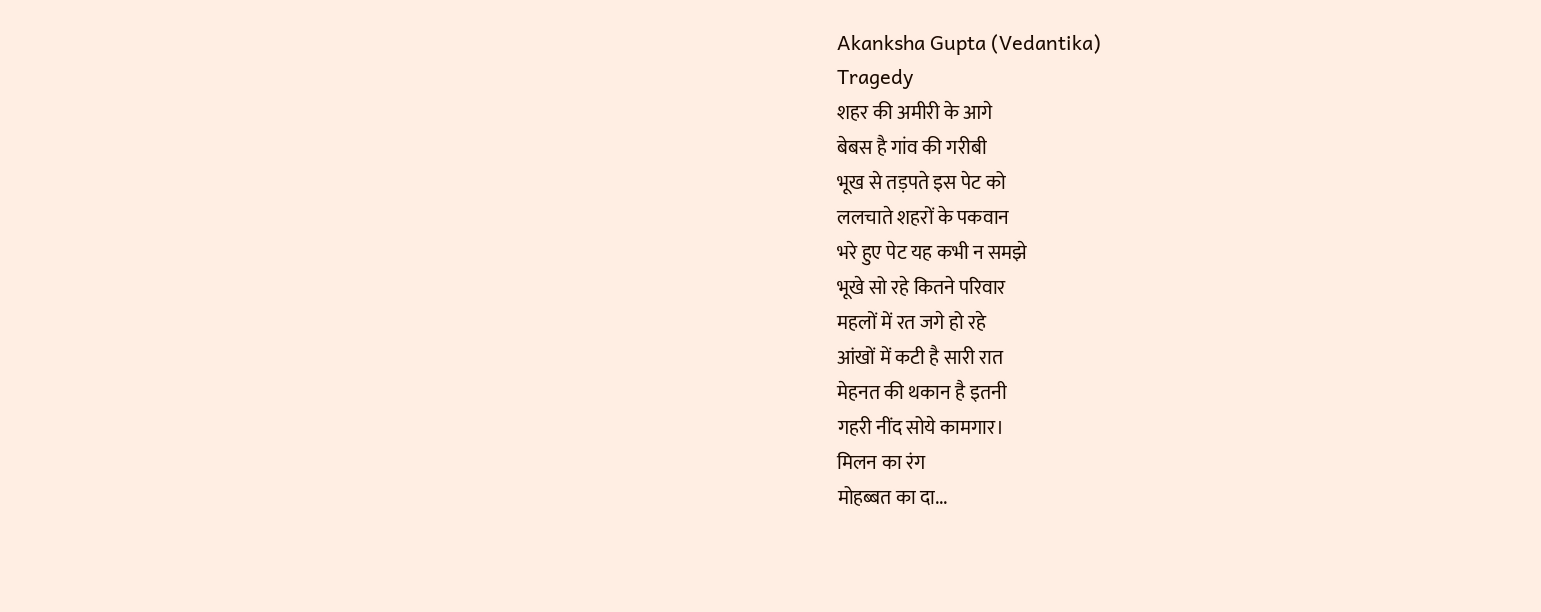Akanksha Gupta (Vedantika)
Tragedy
शहर की अमीरी के आगे
बेबस है गांव की गरीबी
भूख से तड़पते इस पेट को
ललचाते शहरों के पकवान
भरे हुए पेट यह कभी न समझे
भूखे सो रहे कितने परिवार
महलों में रत जगे हो रहे
आंखों में कटी है सारी रात
मेहनत की थकान है इतनी
गहरी नींद सोये कामगार।
मिलन का रंग
मोहब्बत का दा...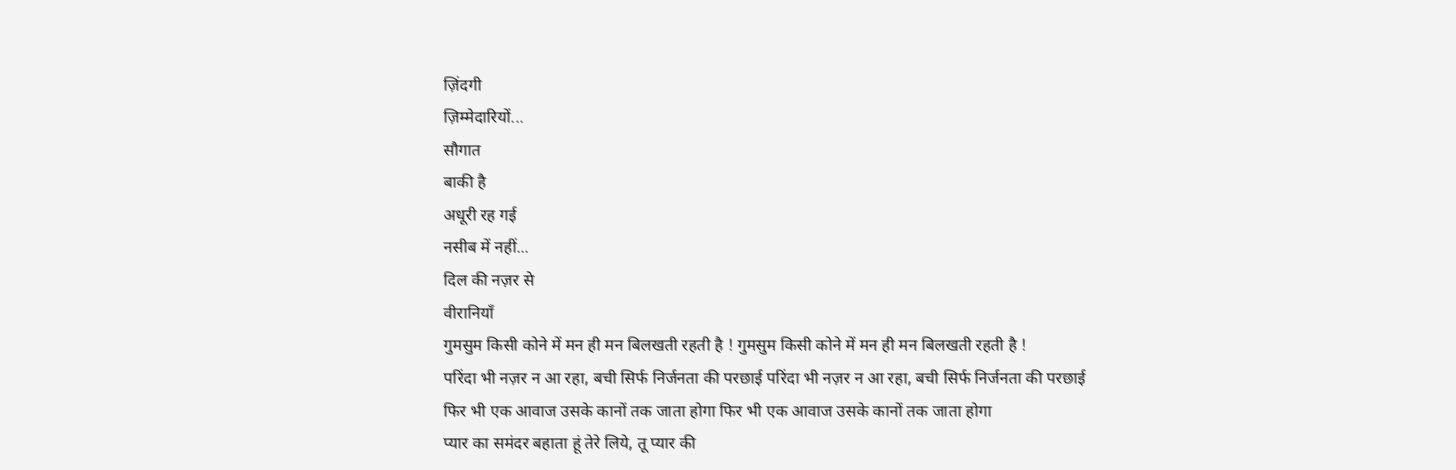ज़िंदगी
ज़िम्मेदारियों...
सौगात
बाकी है
अधूरी रह गई
नसीब में नहीं...
दिल की नज़र से
वीरानियाँ
गुमसुम किसी कोने में मन ही मन बिलखती रहती है ! गुमसुम किसी कोने में मन ही मन बिलखती रहती है !
परिंदा भी नज़र न आ रहा, बची सिर्फ निर्जनता की परछाई परिंदा भी नज़र न आ रहा, बची सिर्फ निर्जनता की परछाई
फिर भी एक आवाज उसके कानों तक जाता होगा फिर भी एक आवाज उसके कानों तक जाता होगा
प्यार का समंदर बहाता हूं तेरे लिये, तू प्यार की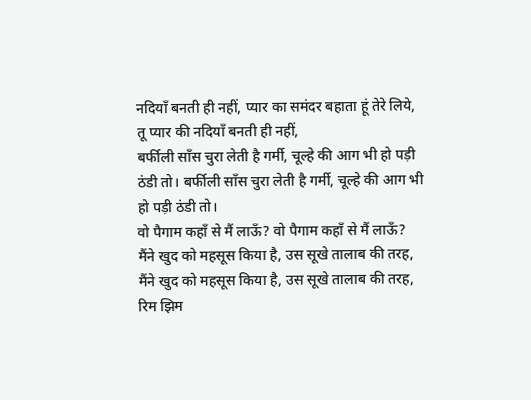नदियाँ बनती ही नहीं, प्यार का समंदर बहाता हूं तेरे लिये, तू प्यार की नदियाँ बनती ही नहीं,
बर्फीली साँस चुरा लेती है गर्मी, चूल्हे की आग भी हो पड़ी ठंडी तो। बर्फीली साँस चुरा लेती है गर्मी, चूल्हे की आग भी हो पड़ी ठंडी तो।
वो पैगाम कहाँ से मैं लाऊँ? वो पैगाम कहाँ से मैं लाऊँ?
मैंने खुद को महसूस किया है, उस सूखे तालाब की तरह, मैंने खुद को महसूस किया है, उस सूखे तालाब की तरह,
रिम झिम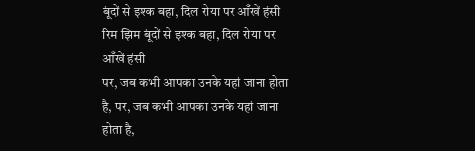बूंदों से इश्क बहा, दिल रोया पर आँखें हंसी रिम झिम बूंदों से इश्क बहा, दिल रोया पर आँखें हंसी
पर, जब कभी आपका उनके यहां जाना होता है, पर, जब कभी आपका उनके यहां जाना होता है,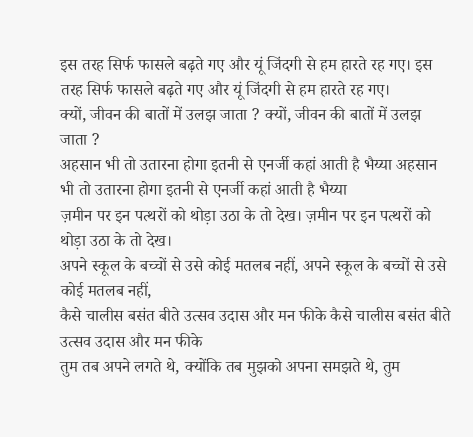इस तरह सिर्फ फासले बढ़ते गए और यूं जिंदगी से हम हारते रह गए। इस तरह सिर्फ फासले बढ़ते गए और यूं जिंदगी से हम हारते रह गए।
क्यों, जीवन की बातों में उलझ जाता ? क्यों, जीवन की बातों में उलझ जाता ?
अहसान भी तो उतारना होगा इतनी से एनर्जी कहां आती है भैय्या अहसान भी तो उतारना होगा इतनी से एनर्जी कहां आती है भैय्या
ज़मीन पर इन पत्थरों को थोड़ा उठा के तो देख। ज़मीन पर इन पत्थरों को थोड़ा उठा के तो देख।
अपने स्कूल के बच्चों से उसे कोई मतलब नहीं, अपने स्कूल के बच्चों से उसे कोई मतलब नहीं,
कैसे चालीस बसंत बीते उत्सव उदास और मन फीके कैसे चालीस बसंत बीते उत्सव उदास और मन फीके
तुम तब अपने लगते थे, क्योंकि तब मुझको अपना समझते थे, तुम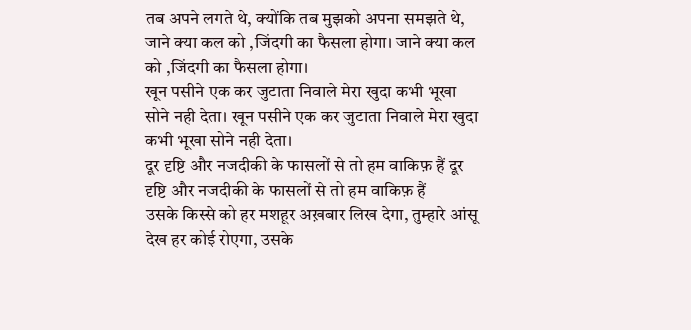तब अपने लगते थे, क्योंकि तब मुझको अपना समझते थे,
जाने क्या कल को ,जिंदगी का फैसला होगा। जाने क्या कल को ,जिंदगी का फैसला होगा।
खून पसीने एक कर जुटाता निवाले मेरा खुदा कभी भूखा सोने नही देता। खून पसीने एक कर जुटाता निवाले मेरा खुदा कभी भूखा सोने नही देता।
दूर दृष्टि और नजदीकी के फासलों से तो हम वाकिफ़ हैं दूर दृष्टि और नजदीकी के फासलों से तो हम वाकिफ़ हैं
उसके किस्से को हर मशहूर अख़बार लिख देगा, तुम्हारे आंसू देख हर कोई रोएगा, उसके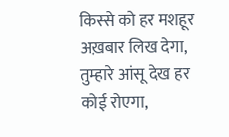किस्से को हर मशहूर अख़बार लिख देगा, तुम्हारे आंसू देख हर कोई रोएगा,